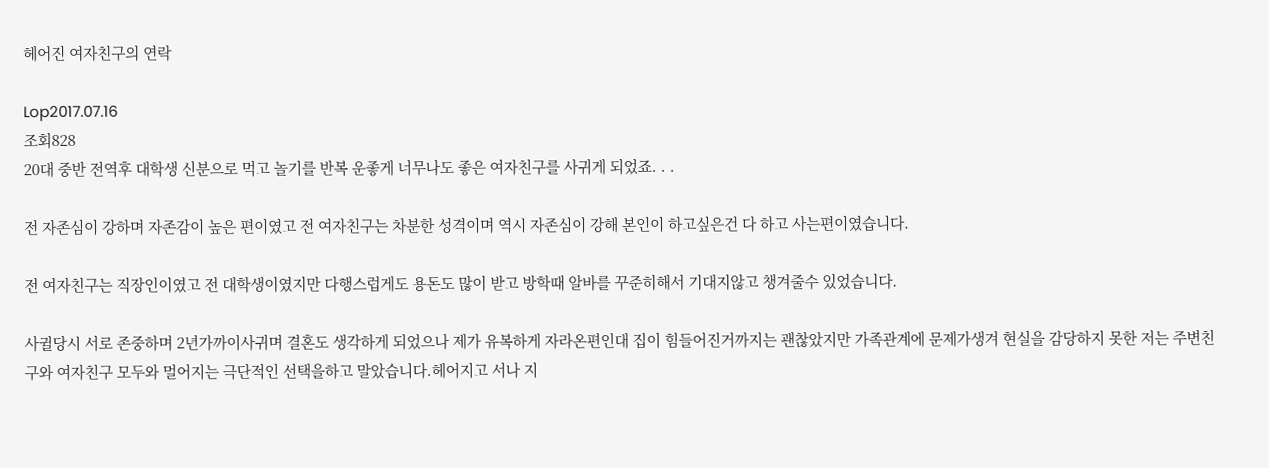헤어진 여자친구의 연락

Lop2017.07.16
조회828
20대 중반 전역후 대학생 신분으로 먹고 놀기를 반복 운좋게 너무나도 좋은 여자친구를 사귀게 되었죠. . .

전 자존심이 강하며 자존감이 높은 편이였고 전 여자친구는 차분한 성격이며 역시 자존심이 강해 본인이 하고싶은건 다 하고 사는편이였습니다.

전 여자친구는 직장인이였고 전 대학생이였지만 다행스럽게도 용돈도 많이 받고 방학때 알바를 꾸준히해서 기대지않고 챙겨줄수 있었습니다.

사귈당시 서로 존중하며 2년가까이사귀며 결혼도 생각하게 되었으나 제가 유복하게 자라온편인대 집이 힘들어진거까지는 괜찮았지만 가족관계에 문제가생겨 현실을 감당하지 못한 저는 주변친구와 여자친구 모두와 멀어지는 극단적인 선택을하고 말았습니다.헤어지고 서나 지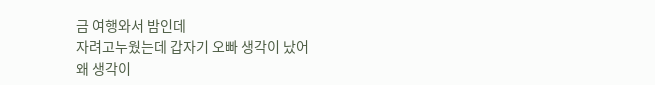금 여행와서 밤인데
자려고누웠는데 갑자기 오빠 생각이 났어
왜 생각이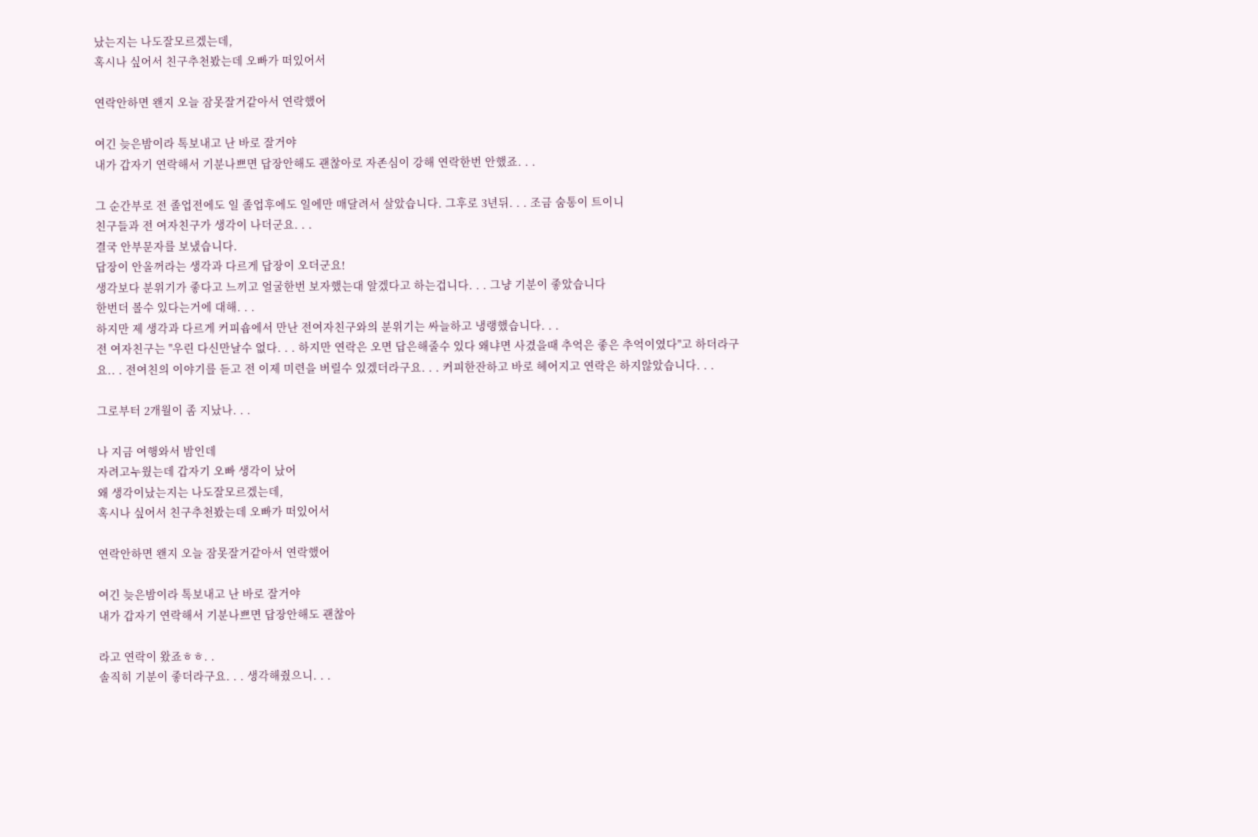났는지는 나도잘모르겠는데,
혹시나 싶어서 친구추천봤는데 오빠가 떠있어서

연락안하면 왠지 오늘 잠못잘거같아서 연락했어

여긴 늦은밤이라 톡보내고 난 바로 잘거야
내가 갑자기 연락해서 기분나쁘면 답장안해도 괜찮아로 자존심이 강해 연락한번 안했죠. . .

그 순간부로 전 졸업전에도 일 졸업후에도 일에만 매달려서 살았습니다. 그후로 3년뒤. . . 조금 숨통이 트이니
친구들과 전 여자친구가 생각이 나더군요. . .
결국 안부문자를 보냈습니다.
답장이 안올꺼라는 생각과 다르게 답장이 오더군요!
생각보다 분위기가 좋다고 느끼고 얼굴한번 보자했는대 알겠다고 하는겁니다. . . 그냥 기분이 좋았습니다
한번더 볼수 있다는거에 대해. . .
하지만 제 생각과 다르게 커피숍에서 만난 전여자친구와의 분위기는 싸늘하고 냉랭했습니다. . .
전 여자친구는 "우린 다신만날수 없다. . . 하지만 연락은 오면 답은해줄수 있다 왜냐면 사겼을때 추억은 좋은 추억이였다"고 하더라구요.. . 전여친의 이야기를 듣고 전 이제 미련을 버릴수 있겠더라구요. . . 커피한잔하고 바로 헤어지고 연락은 하지않았습니다. . .

그로부터 2개월이 좀 지났나. . .

나 지금 여행와서 밤인데
자려고누웠는데 갑자기 오빠 생각이 났어
왜 생각이났는지는 나도잘모르겠는데,
혹시나 싶어서 친구추천봤는데 오빠가 떠있어서

연락안하면 왠지 오늘 잠못잘거같아서 연락했어

여긴 늦은밤이라 톡보내고 난 바로 잘거야
내가 갑자기 연락해서 기분나쁘면 답장안해도 괜찮아

라고 연락이 왔죠ㅎㅎ. .
솔직히 기분이 좋더라구요. . . 생각해줬으니. . .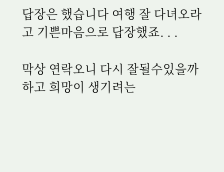답장은 했습니다 여행 잘 다녀오라고 기쁜마음으로 답장했죠. . .

막상 연락오니 다시 잘될수있을까 하고 희망이 생기려는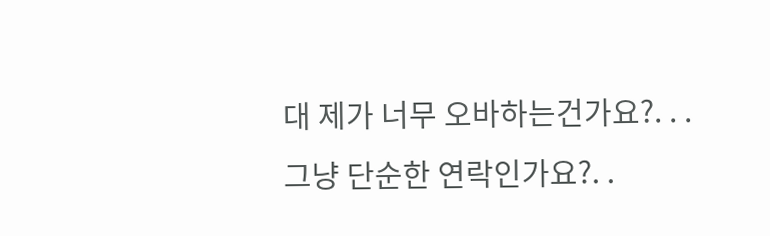대 제가 너무 오바하는건가요?. . . 그냥 단순한 연락인가요?. .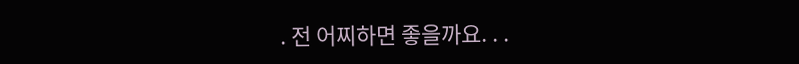. 전 어찌하면 좋을까요. . .